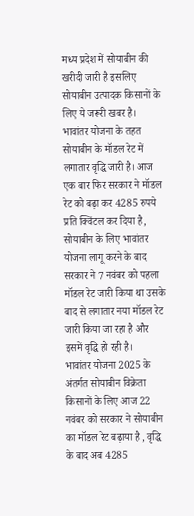मध्य प्रदेश में सोयाबीन की खरीदी जारी है इसलिए सोयाबीन उत्पादक किसानों के लिए ये जरूरी खबर है। भावांतर योजना के तहत सोयाबीन के मॉडल रेट में लगातार वृद्धि जारी है। आज एक बार फिर सरकार ने मॉडल रेट को बढ़ा कर 4285 रुपये प्रति क्विंटल कर दिया है, सोयाबीन के लिए भावांतर योजना लागू करने के बाद सरकार ने 7 नवंबर को पहला मॉडल रेट जारी किया था उसके बाद से लगातार नया मॉडल रेट जारी किया जा रहा है और इसमें वृद्धि हो रही है।
भावांतर योजना 2025 के अंतर्गत सोयाबीन विक्रेता किसानों के लिए आज 22 नवंबर को सरकार ने सोयाबीन का मॉडल रेट बढ़ाया है , वृद्धि के बाद अब 4285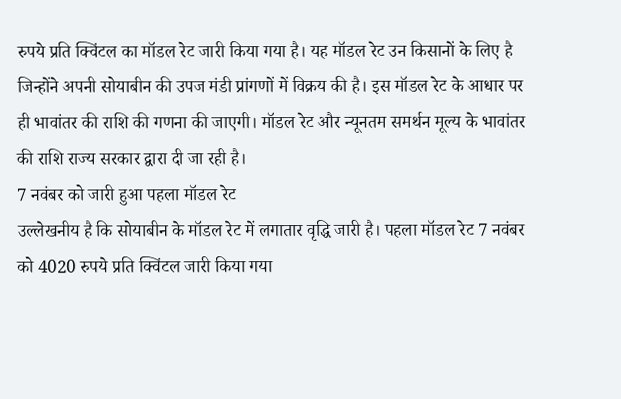रुपये प्रति क्विंटल का मॉडल रेट जारी किया गया है। यह मॉडल रेट उन किसानों के लिए है जिन्होंने अपनी सोयाबीन की उपज मंडी प्रांगणों में विक्रय की है। इस मॉडल रेट के आधार पर ही भावांतर की राशि की गणना की जाएगी। मॉडल रेट और न्यूनतम समर्थन मूल्य के भावांतर की राशि राज्य सरकार द्वारा दी जा रही है।
7 नवंबर को जारी हुआ पहला मॉडल रेट
उल्लेखनीय है कि सोयाबीन के मॉडल रेट में लगातार वृद्धि जारी है। पहला मॉडल रेट 7 नवंबर को 4020 रुपये प्रति क्विंटल जारी किया गया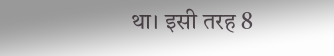था। इसी तरह 8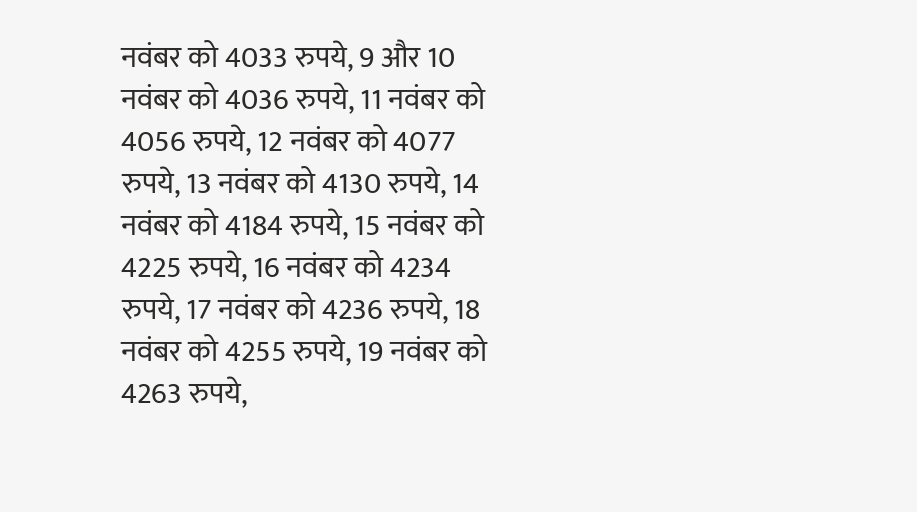नवंबर को 4033 रुपये, 9 और 10 नवंबर को 4036 रुपये, 11 नवंबर को 4056 रुपये, 12 नवंबर को 4077 रुपये, 13 नवंबर को 4130 रुपये, 14 नवंबर को 4184 रुपये, 15 नवंबर को 4225 रुपये, 16 नवंबर को 4234 रुपये, 17 नवंबर को 4236 रुपये, 18 नवंबर को 4255 रुपये, 19 नवंबर को 4263 रुपये,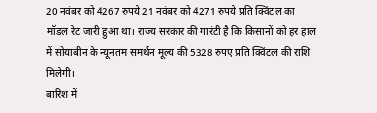20 नवंबर को 4267 रुपये 21 नवंबर को 4271 रुपये प्रति क्विंटल का मॉडल रेट जारी हुआ था। राज्य सरकार की गारंटी है कि किसानों को हर हाल में सोयाबीन के न्यूनतम समर्थन मूल्य की 5328 रुपए प्रति क्विंटल की राशि मिलेगी।
बारिश में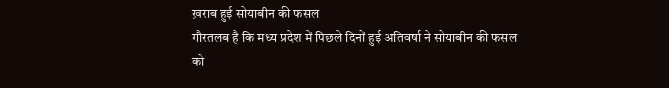ख़राब हुई सोयाबीन की फसल
गौरतलब है कि मध्य प्रदेश में पिछले दिनों हुई अतिवर्षा ने सोयाबीन की फसल को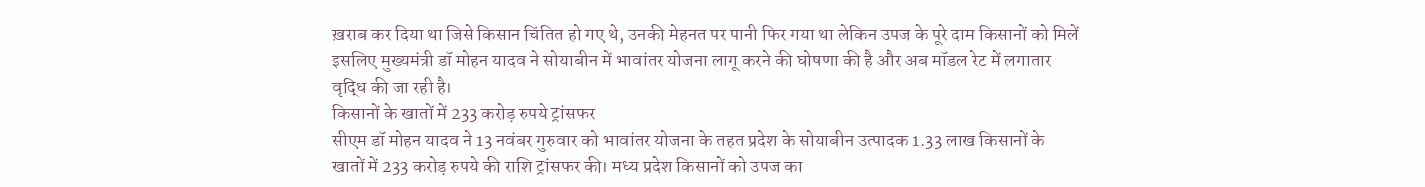ख़राब कर दिया था जिसे किसान चिंतित हो गए थे, उनकी मेहनत पर पानी फिर गया था लेकिन उपज के पूरे दाम किसानों को मिलें इसलिए मुख्यमंत्री डॉ मोहन यादव ने सोयाबीन में भावांतर योजना लागू करने की घोषणा की है और अब मॉडल रेट में लगातार वृद्धि की जा रही है।
किसानों के खातों में 233 करोड़ रुपये ट्रांसफर
सीएम डॉ मोहन यादव ने 13 नवंबर गुरुवार को भावांतर योजना के तहत प्रदेश के सोयाबीन उत्पादक 1.33 लाख किसानों के खातों में 233 करोड़ रुपये की राशि ट्रांसफर की। मध्य प्रदेश किसानों को उपज का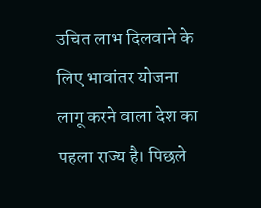उचित लाभ दिलवाने के लिए भावांतर योजना लागू करने वाला देश का पहला राज्य है। पिछले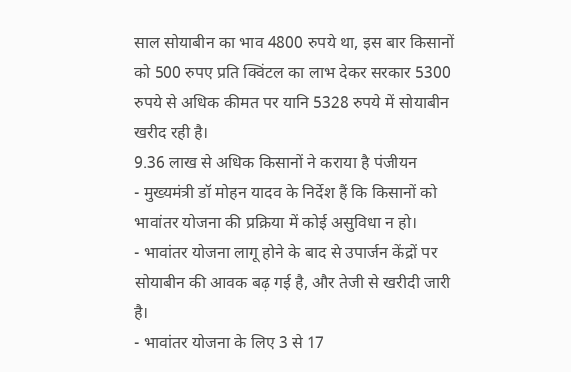साल सोयाबीन का भाव 4800 रुपये था, इस बार किसानों को 500 रुपए प्रति क्विंटल का लाभ देकर सरकार 5300 रुपये से अधिक कीमत पर यानि 5328 रुपये में सोयाबीन खरीद रही है।
9.36 लाख से अधिक किसानों ने कराया है पंजीयन
- मुख्यमंत्री डॉ मोहन यादव के निर्देश हैं कि किसानों को भावांतर योजना की प्रक्रिया में कोई असुविधा न हो।
- भावांतर योजना लागू होने के बाद से उपार्जन केंद्रों पर सोयाबीन की आवक बढ़ गई है, और तेजी से खरीदी जारी है।
- भावांतर योजना के लिए 3 से 17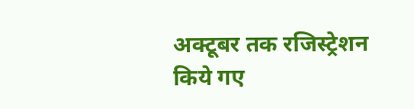अक्टूबर तक रजिस्ट्रेशन किये गए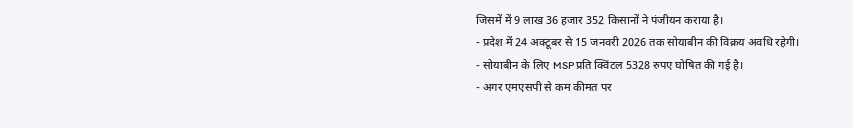जिसमें में 9 लाख 36 हजार 352 किसानों ने पंजीयन कराया है।
- प्रदेश में 24 अक्टूबर से 15 जनवरी 2026 तक सोयाबीन की विक्रय अवधि रहेगी।
- सोयाबीन के लिए MSP प्रति क्विंटल 5328 रुपए घोषित की गई है।
- अगर एमएसपी से कम कीमत पर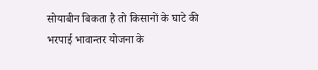सोयाबीन बिकता है तो किसानों के घाटे की भरपाई भावान्तर योजना के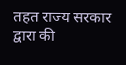तहत राज्य सरकार द्वारा की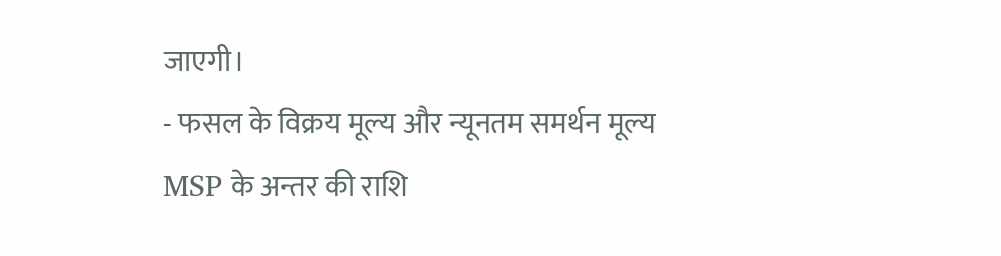जाएगी।
- फसल के विक्रय मूल्य और न्यूनतम समर्थन मूल्य MSP के अन्तर की राशि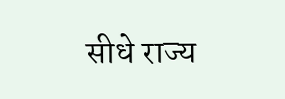सीधे राज्य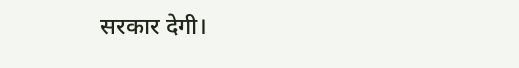सरकार देगी।